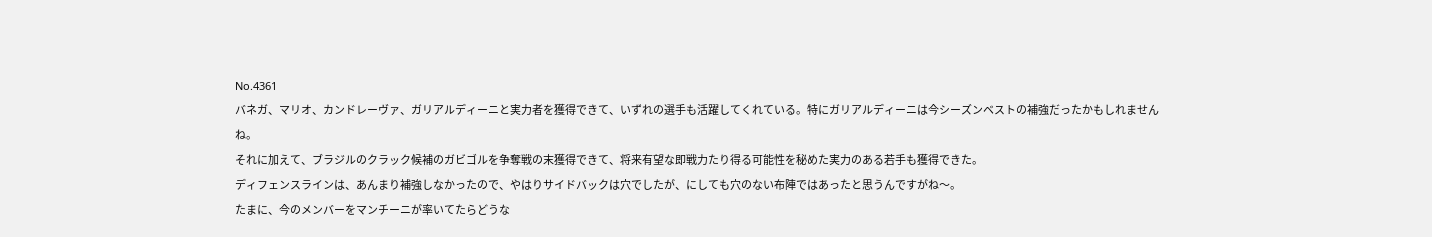No.4361
バネガ、マリオ、カンドレーヴァ、ガリアルディーニと実力者を獲得できて、いずれの選手も活躍してくれている。特にガリアルディーニは今シーズンベストの補強だったかもしれませんね。
それに加えて、ブラジルのクラック候補のガビゴルを争奪戦の末獲得できて、将来有望な即戦力たり得る可能性を秘めた実力のある若手も獲得できた。
ディフェンスラインは、あんまり補強しなかったので、やはりサイドバックは穴でしたが、にしても穴のない布陣ではあったと思うんですがね〜。
たまに、今のメンバーをマンチーニが率いてたらどうな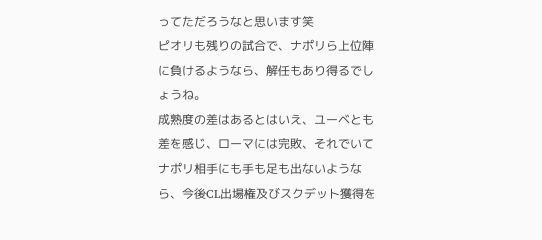ってただろうなと思います笑
ピオリも残りの試合で、ナポリら上位陣に負けるようなら、解任もあり得るでしょうね。
成熟度の差はあるとはいえ、ユーベとも差を感じ、ローマには完敗、それでいてナポリ相手にも手も足も出ないようなら、今後CL出場権及びスクデット獲得を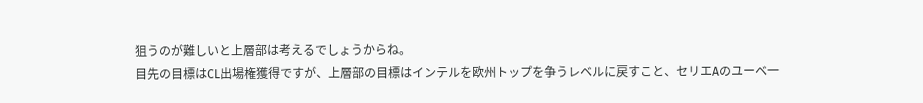狙うのが難しいと上層部は考えるでしょうからね。
目先の目標はCL出場権獲得ですが、上層部の目標はインテルを欧州トップを争うレベルに戻すこと、セリエAのユーベ一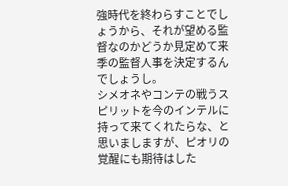強時代を終わらすことでしょうから、それが望める監督なのかどうか見定めて来季の監督人事を決定するんでしょうし。
シメオネやコンテの戦うスピリットを今のインテルに持って来てくれたらな、と思いましますが、ピオリの覚醒にも期待はした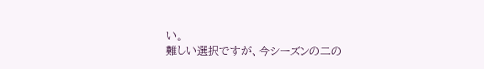い。
難しい選択ですが、今シーズンの二の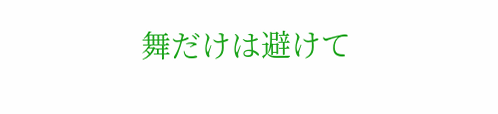舞だけは避けて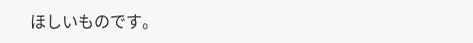ほしいものです。